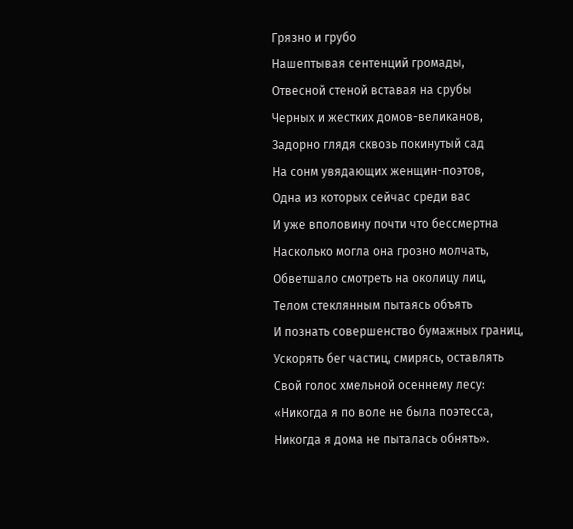Грязно и грубо
Нашептывая сентенций громады,
Отвесной стеной вставая на срубы
Черных и жестких домов-великанов,
Задорно глядя сквозь покинутый сад
На сонм увядающих женщин-поэтов,
Одна из которых сейчас среди вас
И уже вполовину почти что бессмертна
Насколько могла она грозно молчать,
Обветшало смотреть на околицу лиц,
Телом стеклянным пытаясь объять
И познать совершенство бумажных границ,
Ускорять бег частиц, смирясь, оставлять
Свой голос хмельной осеннему лесу:
«Никогда я по воле не была поэтесса,
Никогда я дома не пыталась обнять».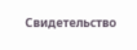Свидетельство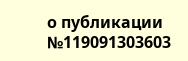о публикации №119091303603